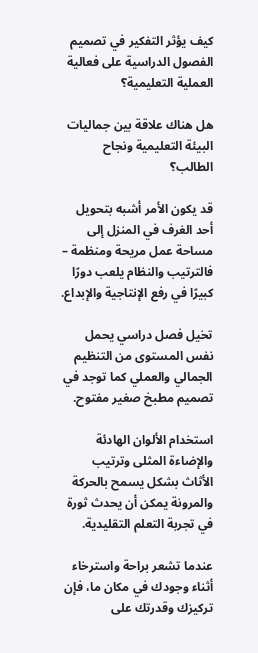كيف يؤثر التفكير في تصميم الفصول الدراسية على فعالية العملية التعليمية؟

هل هناك علاقة بين جماليات البيئة التعليمية ونجاح الطالب؟

قد يكون الأمر أشبه بتحويل أحد الغرف في المنزل إلى مساحة عمل مريحة ومنظمة – فالترتيب والنظام يلعب دورًا كبيرًا في رفع الإنتاجية والإبداع.

تخيل فصل دراسي يحمل نفس المستوى من التنظيم الجمالي والعملي كما توجد في تصميم مطبخ صغير مفتوح.

استخدام الألوان الهادئة والإضاءة المثلى وترتيب الأثاث بشكل يسمح بالحركة والمرونة يمكن أن يحدث ثورة في تجربة التعلم التقليدية.

عندما تشعر براحة واسترخاء أثناء وجودك في مكان ما، فإن تركيزك وقدرتك على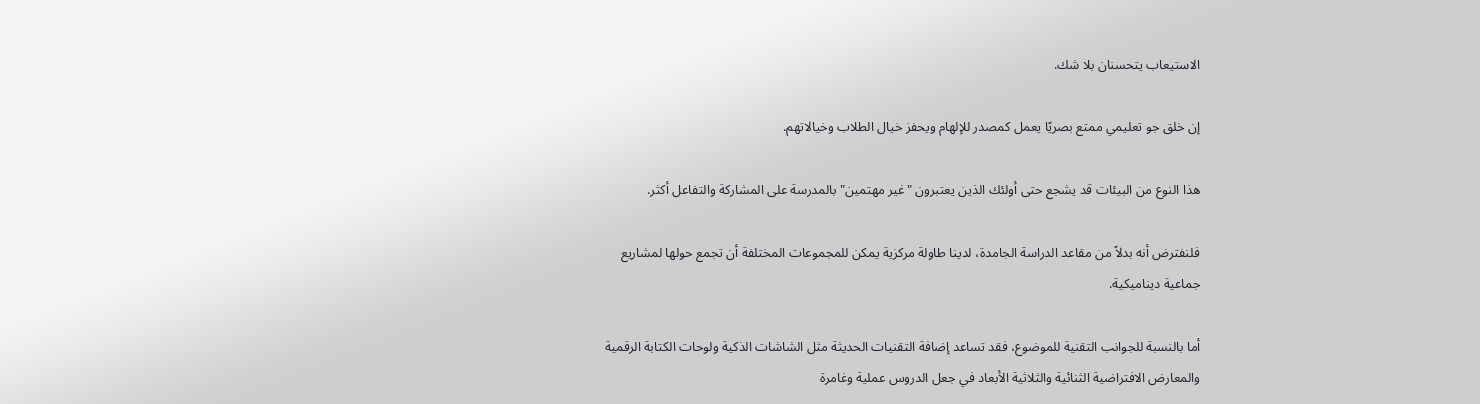الاستيعاب يتحسنان بلا شك.

إن خلق جو تعليمي ممتع بصريًا يعمل كمصدر للإلهام ويحفز خيال الطلاب وخيالاتهم.

هذا النوع من البيئات قد يشجع حتى أولئك الذين يعتبرون "غير مهتمين" بالمدرسة على المشاركة والتفاعل أكثر.

فلنفترض أنه بدلاً من مقاعد الدراسة الجامدة، لدينا طاولة مركزية يمكن للمجموعات المختلفة أن تجمع حولها لمشاريع جماعية ديناميكية.

أما بالنسبة للجوانب التقنية للموضوع، فقد تساعد إضافة التقنيات الحديثة مثل الشاشات الذكية ولوحات الكتابة الرقمية والمعارض الافتراضية الثنائية والثلاثية الأبعاد في جعل الدروس عملية وغامرة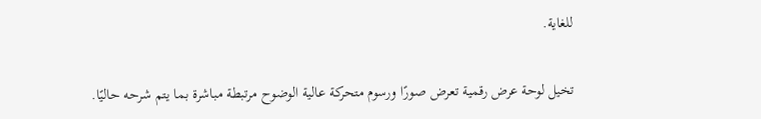للغاية.

تخيل لوحة عرض رقمية تعرض صورًا ورسوم متحركة عالية الوضوح مرتبطة مباشرة بما يتم شرحه حاليًا.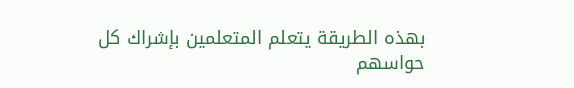بهذه الطريقة يتعلم المتعلمين بإشراك كل حواسهم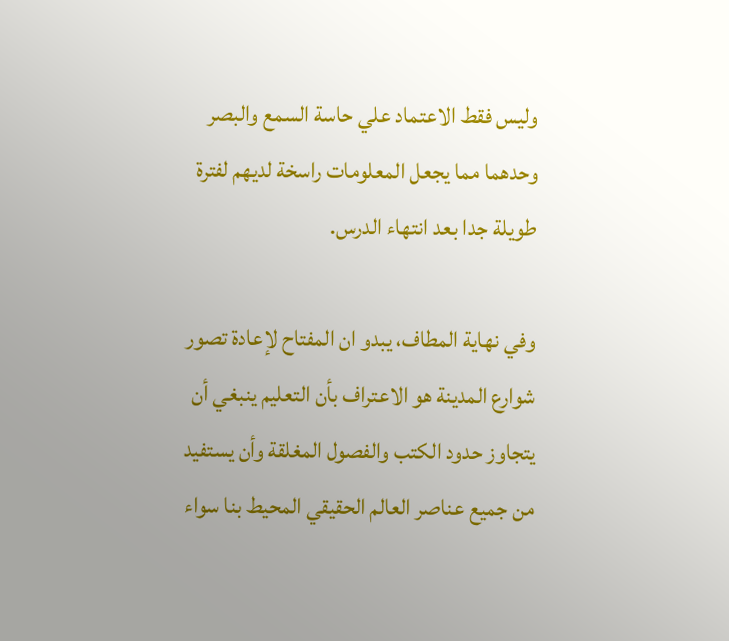وليس فقط الاعتماد علي حاسة السمع والبصر وحدهما مما يجعل المعلومات راسخة لديهم لفترة طويلة جدا بعد انتهاء الدرس.

وفي نهاية المطاف، يبدو ان المفتاح لإعادة تصور شوارع المدينة هو الاعتراف بأن التعليم ينبغي أن يتجاوز حدود الكتب والفصول المغلقة وأن يستفيد من جميع عناصر العالم الحقيقي المحيط بنا سواء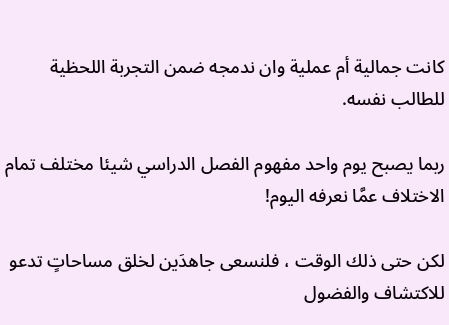كانت جمالية أم عملية وان ندمجه ضمن التجربة اللحظية للطالب نفسه.

ربما يصبح يوم واحد مفهوم الفصل الدراسي شيئا مختلف تمام الاختلاف عمَّا نعرفه اليوم!

لكن حتى ذلك الوقت ، فلنسعى جاهدَين لخلق مساحاتٍ تدعو للاكتشاف والفضول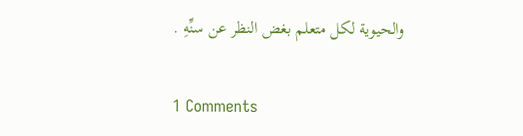والحيوية لكل متعلم بغض النظر عن سنِّهِ .

1 Comments